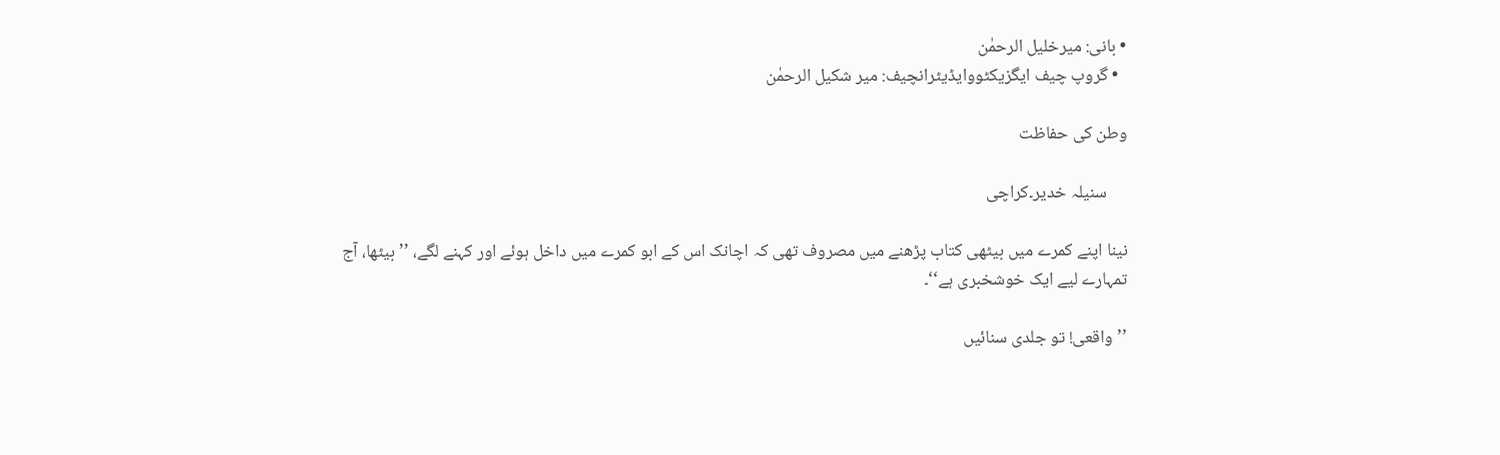• بانی: میرخلیل الرحمٰن
  • گروپ چیف ایگزیکٹووایڈیٹرانچیف: میر شکیل الرحمٰن

وطن کی حفاظت

     سنیلہ خدیر۔کراچی

نینا اپنے کمرے میں بیٹھی کتاب پڑھنے میں مصروف تھی کہ اچانک اس کے ابو کمرے میں داخل ہوئے اور کہنے لگے، ’’بیٹھا، آج تمہارے لیے ایک خوشخبری ہے‘‘۔

’’واقعی! تو جلدی سنائیں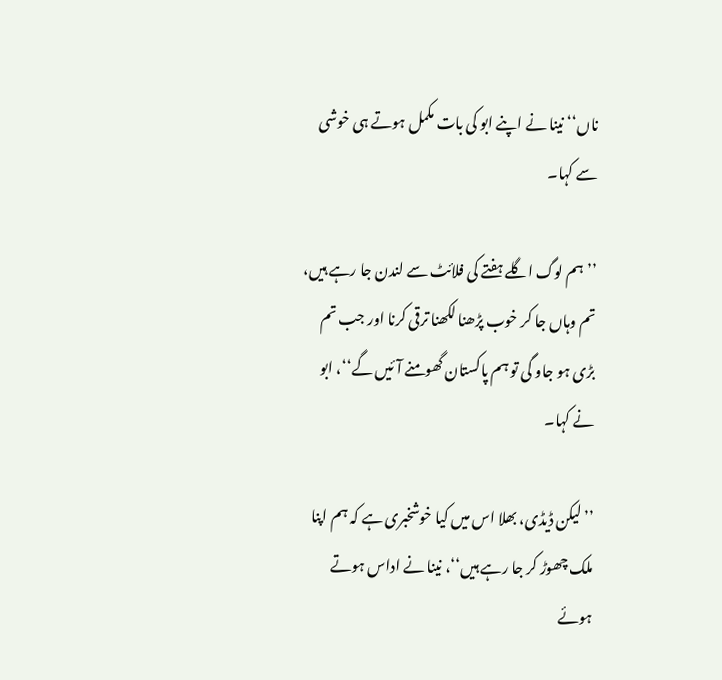ناں‘‘ نینا نے اپنے ابو کی بات مکمل ہوتے ہی خوشی سے کہا۔

’’ہم لوگ اگلے ہفتے کی فلائٹ سے لندن جا رہے ہیں، تم وہاں جا کر خوب پڑھنا لکھنا ترقی کرنا اور جب تم بڑی ہو جاو گی تو ہم پاکستان گھومنے آئیں گے‘‘، ابو نے کہا۔

’’لیکن ڈیڈی، بھلا اس میں کیا خوشخبری ہے کہ ہم اپنا ملک چھوڑ کر جا رہے ہیں‘‘، نینا نے اداس ہوتے ہوئے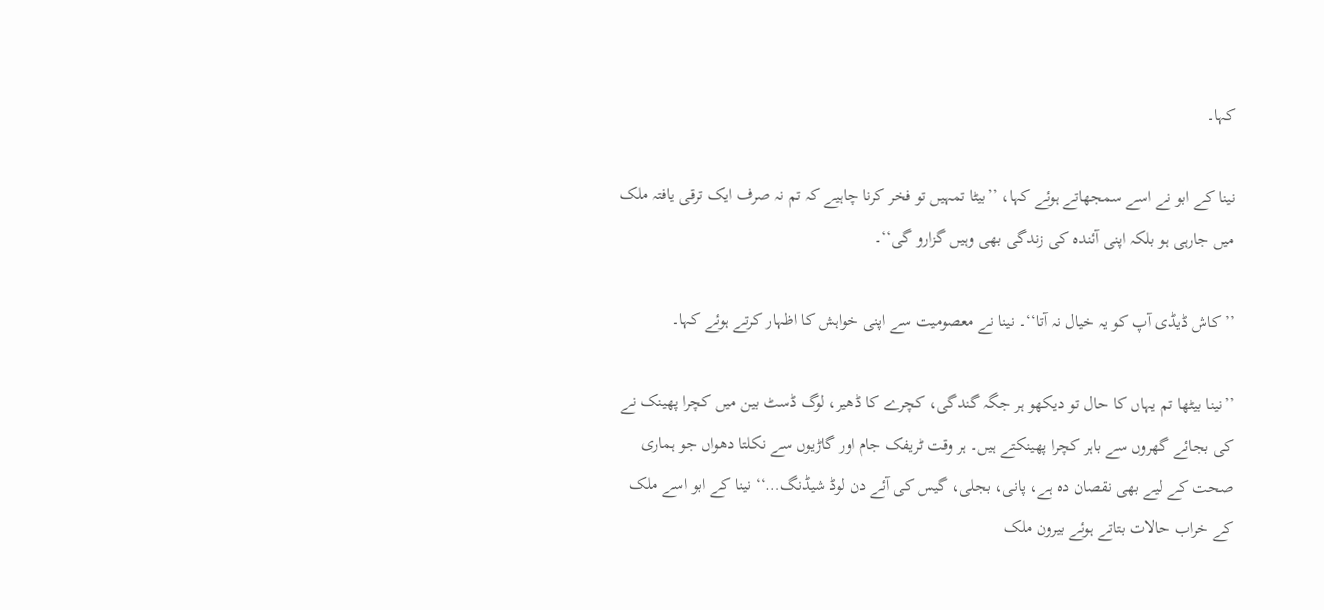کہا۔

نینا کے ابو نے اسے سمجھاتے ہوئے کہا، ’’بیٹا تمہیں تو فخر کرنا چاہیے کہ تم نہ صرف ایک ترقی یافتہ ملک میں جارہی ہو بلکہ اپنی آئندہ کی زندگی بھی وہیں گزارو گی‘‘۔

’’کاش ڈیڈی آپ کو یہ خیال نہ آتا‘‘۔ نینا نے معصومیت سے اپنی خواہش کا اظہار کرتے ہوئے کہا۔

’’نینا بیٹھا تم یہاں کا حال تو دیکھو ہر جگہ گندگی، کچرے کا ڈھیر، لوگ ڈسٹ بین میں کچرا پھینک نے کی بجائے گھروں سے باہر کچرا پھینکتے ہیں۔ ہر وقت ٹریفک جام اور گاڑیوں سے نکلتا دھواں جو ہماری صحت کے لیے بھی نقصان دہ ہے، پانی، بجلی، گیس کی آئے دن لوڈ شیڈنگ…‘‘ نینا کے ابو اسے ملک کے خراب حالات بتاتے ہوئے بیرون ملک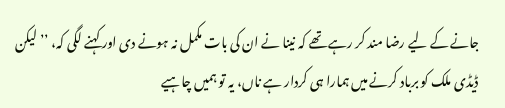جانے کے لیے رضا مند کر رہے تھے کہ نینا نے ان کی بات مکمل نہ ہونے دی اور کہنے لگی کہ، ’’ لیکن ڈیڈی ملک کو برباد کرنے میں ہمارا ہی کردار ہے ناں، یہ تو ہمیں چاہیے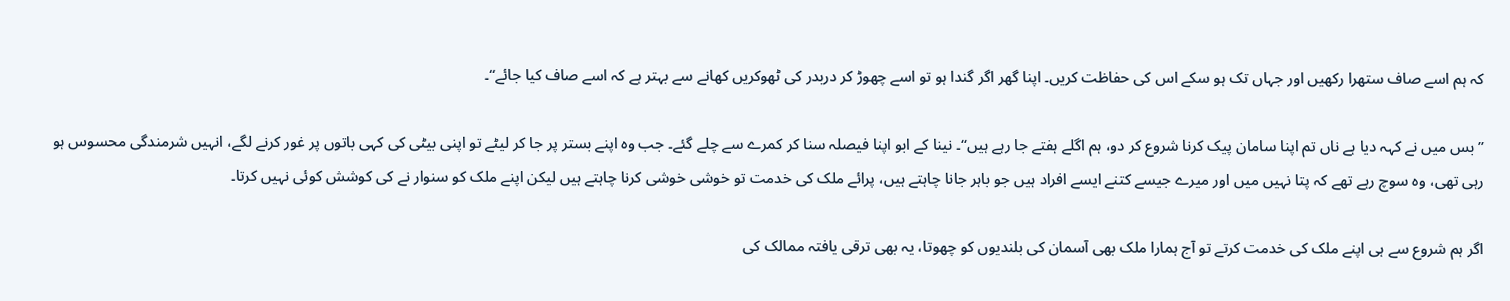کہ ہم اسے صاف ستھرا رکھیں اور جہاں تک ہو سکے اس کی حفاظت کریں۔ اپنا گھر اگر گندا ہو تو اسے چھوڑ کر دربدر کی ٹھوکریں کھانے سے بہتر ہے کہ اسے صاف کیا جائے‘‘۔

’’بس میں نے کہہ دیا ہے ناں تم اپنا سامان پیک کرنا شروع کر دو، ہم اگلے ہفتے جا رہے ہیں‘‘۔ نینا کے ابو اپنا فیصلہ سنا کر کمرے سے چلے گئے۔ جب وہ اپنے بستر پر جا کر لیٹے تو اپنی بیٹی کی کہی باتوں پر غور کرنے لگے، انہیں شرمندگی محسوس ہو رہی تھی، وہ سوچ رہے تھے کہ پتا نہیں میں اور میرے جیسے کتنے ایسے افراد ہیں جو باہر جانا چاہتے ہیں، پرائے ملک کی خدمت تو خوشی خوشی کرنا چاہتے ہیں لیکن اپنے ملک کو سنوار نے کی کوشش کوئی نہیں کرتا۔

اگر ہم شروع سے ہی اپنے ملک کی خدمت کرتے تو آج ہمارا ملک بھی آسمان کی بلندیوں کو چھوتا، یہ بھی ترقی یافتہ ممالک کی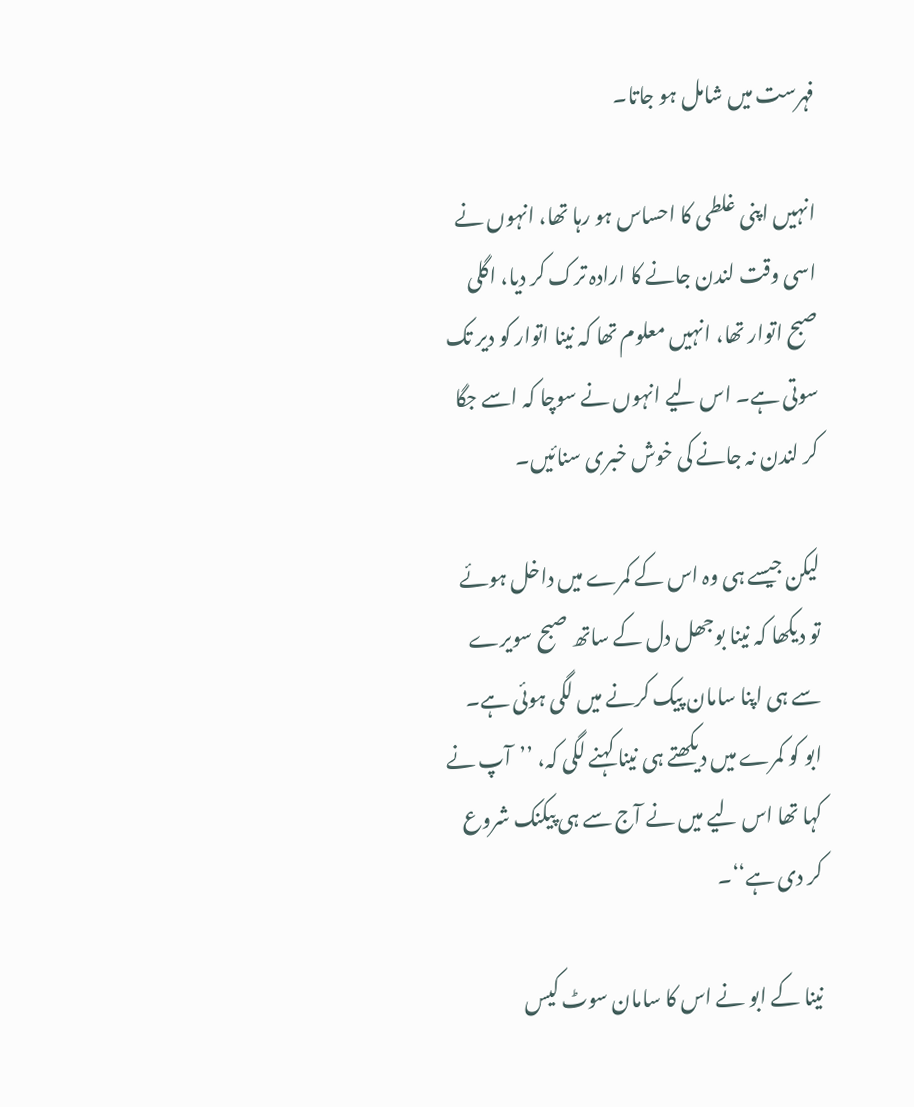فہرست میں شامل ہو جاتا۔

انہیں اپنی غلطی کا احساس ہو رہا تھا، انہوں نے اسی وقت لندن جانے کا ارادہ ترک کر دیا، اگلی صبح اتوار تھا، انہیں معلوم تھا کہ نینا اتوار کو دیر تک سوتی ہے۔ اس لیے انہوں نے سوچا کہ اسے جگا کر لندن نہ جانے کی خوش خبری سنائیں۔

لیکن جیسے ہی وہ اس کے کمرے میں داخل ہوئے تو دیکھا کہ نینا بوجھل دل کے ساتھ صبح سویرے سے ہی اپنا سامان پیک کرنے میں لگی ہوئی ہے۔ ابو کو کمرے میں دیکھتے ہی نینا کہنے لگی کہ، ’’آپ نے کہا تھا اس لیے میں نے آج سے ہی پیکنک شروع کر دی ہے‘‘۔

نینا کے ابو نے اس کا سامان سوٹ کیس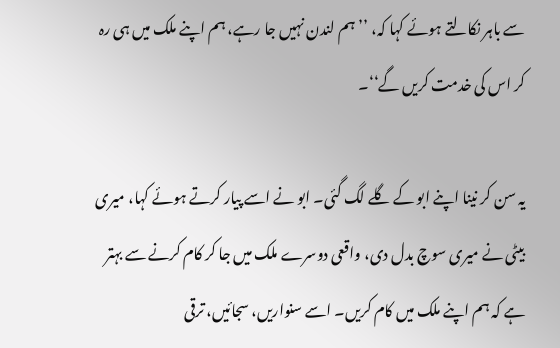سے باہر نکالتے ہوئے کہا کہ، ’’ہم لندن نہیں جا رہے، ہم اپنے ملک میں ہی رہ کر اس کی خدمت کریں گے‘‘۔

یہ سن کر نینا اپنے ابو کے گلے لگ گئی۔ ابو نے اسے پیار کرتے ہوئے کہا، میری بیٹی نے میری سوچ بدل دی، واقعی دوسرے ملک میں جا کر کام کرنے سے بہتر ہے کہ ہم اپنے ملک میں کام کریں۔ اسے سنواریں، سجائیں، ترقی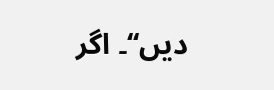دیں‘‘۔ اگر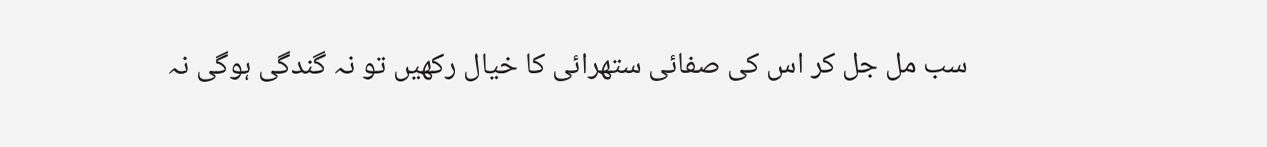سب مل جل کر اس کی صفائی ستھرائی کا خیال رکھیں تو نہ گندگی ہوگی نہ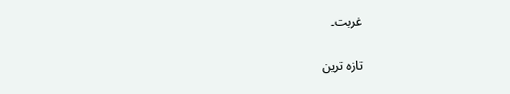غربت۔

تازہ ترین